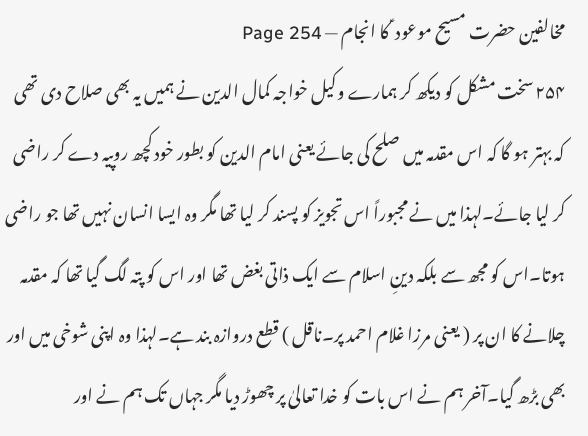مخالفین حضرت مسیح موعود ؑ کا انجام — Page 254
۲۵۴ سخت مشکل کو دیکھ کر ہمارے وکیل خواجہ کمال الدین نے ہمیں یہ بھی صلاح دی تھی کہ بہتر ہو گا کہ اس مقدمہ میں صلح کی جائے یعنی امام الدین کو بطور خود کچھ روپیہ دے کر راضی کر لیا جائے۔لہذا میں نے مجبوراً اس تجویز کو پسند کر لیا تھا مگر وہ ایسا انسان نہیں تھا جو راضی ہوتا۔اس کو مجھ سے بلکہ دینِ اسلام سے ایک ذاتی بغض تھا اور اس کو پتہ لگ گیا تھا کہ مقدمہ چلانے کا ان پر ( یعنی مرزا غلام احمد پر۔ناقل ) قطع دروازہ بند ہے۔لہذا وہ اپنی شوخی میں اور بھی بڑھ گیا۔آخر ہم نے اس بات کو خدا تعالیٰ پر چھوڑ دیا مگر جہاں تک ہم نے اور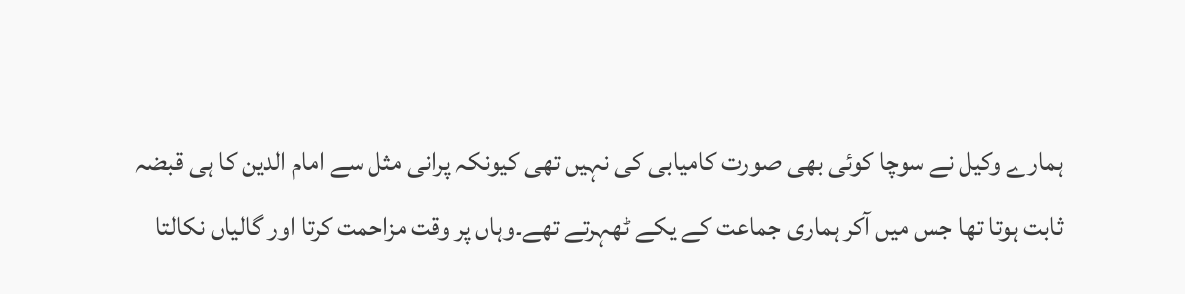ہمارے وکیل نے سوچا کوئی بھی صورت کامیابی کی نہیں تھی کیونکہ پرانی مثل سے امام الدین کا ہی قبضہ ثابت ہوتا تھا جس میں آکر ہماری جماعت کے یکے ٹھہرتے تھے۔وہاں پر وقت مزاحمت کرتا اور گالیاں نکالتا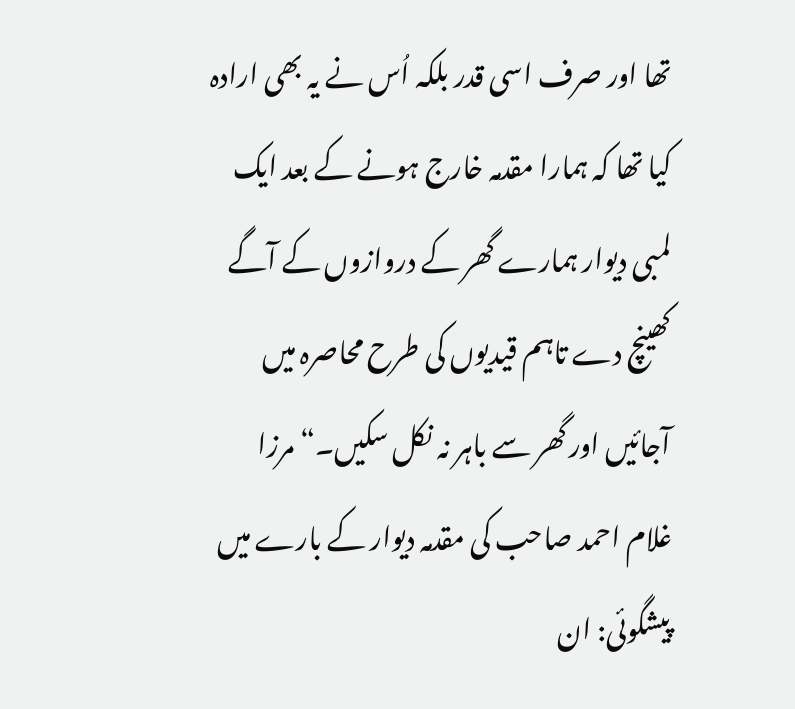تھا اور صرف اسی قدر بلکہ اُس نے یہ بھی ارادہ کیا تھا کہ ہمارا مقدمہ خارج ہونے کے بعد ایک لمبی دیوار ہمارے گھر کے دروازوں کے آگے کھینچ دے تاہم قیدیوں کی طرح محاصرہ میں آجائیں اور گھر سے باہر نہ نکل سکیں۔“ مرزا غلام احمد صاحب کی مقدمہ دیوار کے بارے میں پیشگوئی: ان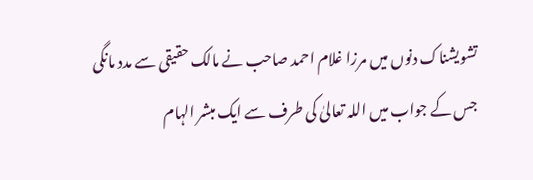تشویشناک دنوں میں مرزا غلام احمد صاحب نے مالک حقیقی سے مدد مانگی جس کے جواب میں اللہ تعالیٰ کی طرف سے ایک مبشر الہام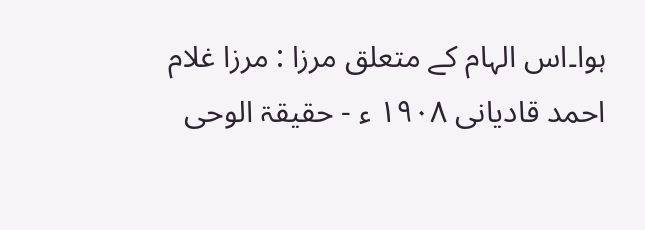ہوا۔اس الہام کے متعلق مرزا : مرزا غلام احمد قادیانی ۱۹۰۸ ء - حقیقۃ الوحی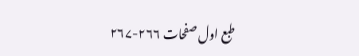طبع اول صفحات ۲۶۶-۲۶۷